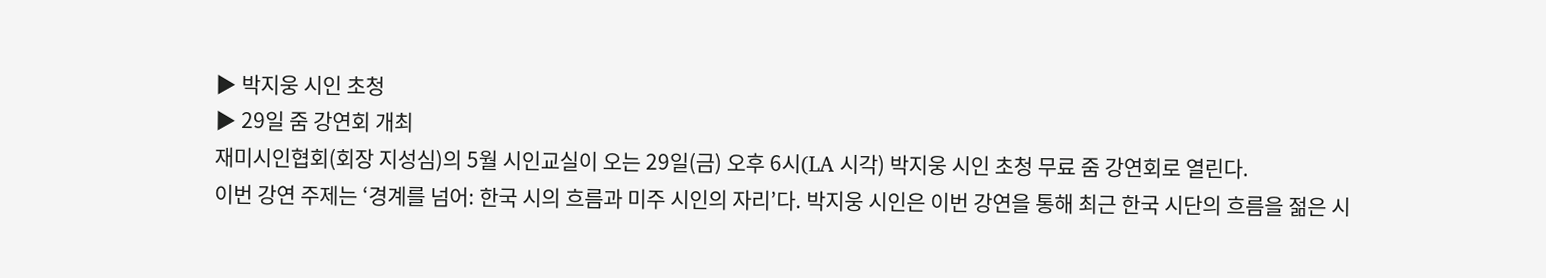▶ 박지웅 시인 초청
▶ 29일 줌 강연회 개최
재미시인협회(회장 지성심)의 5월 시인교실이 오는 29일(금) 오후 6시(LA 시각) 박지웅 시인 초청 무료 줌 강연회로 열린다.
이번 강연 주제는 ‘경계를 넘어: 한국 시의 흐름과 미주 시인의 자리’다. 박지웅 시인은 이번 강연을 통해 최근 한국 시단의 흐름을 젊은 시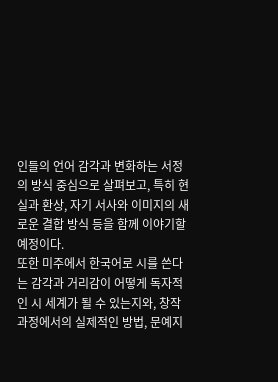인들의 언어 감각과 변화하는 서정의 방식 중심으로 살펴보고, 특히 현실과 환상, 자기 서사와 이미지의 새로운 결합 방식 등을 함께 이야기할 예정이다.
또한 미주에서 한국어로 시를 쓴다는 감각과 거리감이 어떻게 독자적인 시 세계가 될 수 있는지와, 창작 과정에서의 실제적인 방법, 문예지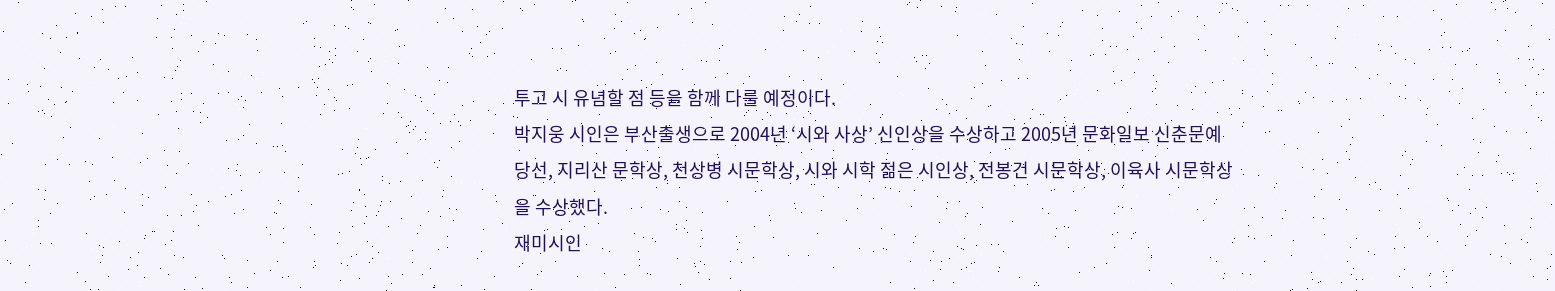투고 시 유념할 점 등을 함께 다룰 예정이다.
박지웅 시인은 부산출생으로 2004년 ‘시와 사상’ 신인상을 수상하고 2005년 문화일보 신춘문예 당선, 지리산 문학상, 천상병 시문학상, 시와 시학 젊은 시인상, 전봉건 시문학상, 이육사 시문학상을 수상했다.
재미시인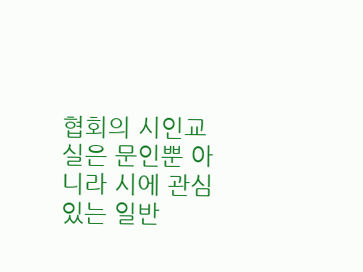협회의 시인교실은 문인뿐 아니라 시에 관심 있는 일반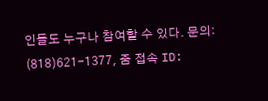인들도 누구나 참여할 수 있다. 문의: (818)621-1377, 줌 접속 ID: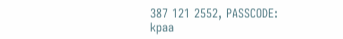387 121 2552, PASSCODE: kpaa